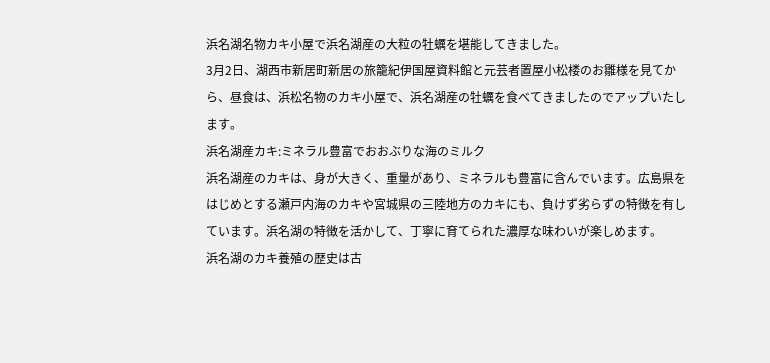浜名湖名物カキ小屋で浜名湖産の大粒の牡蠣を堪能してきました。
3月2日、湖西市新居町新居の旅籠紀伊国屋資料館と元芸者置屋小松楼のお雛様を見てから、昼食は、浜松名物のカキ小屋で、浜名湖産の牡蠣を食べてきましたのでアップいたします。
浜名湖産カキ:ミネラル豊富でおおぶりな海のミルク
浜名湖産のカキは、身が大きく、重量があり、ミネラルも豊富に含んでいます。広島県をはじめとする瀬戸内海のカキや宮城県の三陸地方のカキにも、負けず劣らずの特徴を有しています。浜名湖の特徴を活かして、丁寧に育てられた濃厚な味わいが楽しめます。
浜名湖のカキ養殖の歴史は古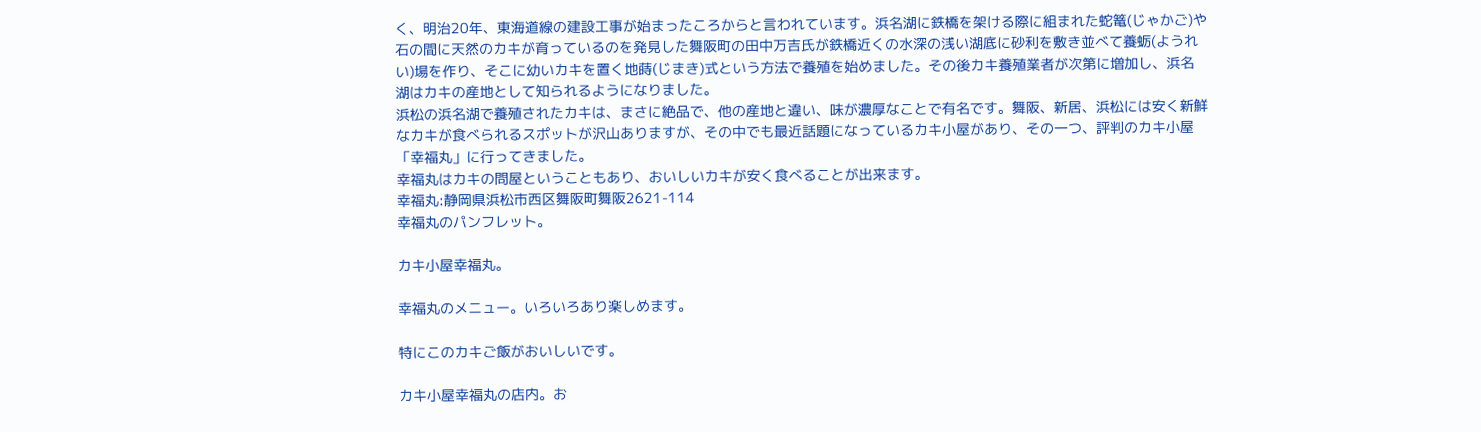く、明治20年、東海道線の建設工事が始まったころからと言われています。浜名湖に鉄橋を架ける際に組まれた蛇篭(じゃかご)や石の間に天然のカキが育っているのを発見した舞阪町の田中万吉氏が鉄橋近くの水深の浅い湖底に砂利を敷き並べて養蛎(ようれい)場を作り、そこに幼いカキを置く地蒔(じまき)式という方法で養殖を始めました。その後カキ養殖業者が次第に増加し、浜名湖はカキの産地として知られるようになりました。
浜松の浜名湖で養殖されたカキは、まさに絶品で、他の産地と違い、味が濃厚なことで有名です。舞阪、新居、浜松には安く新鮮なカキが食べられるスポットが沢山ありますが、その中でも最近話題になっているカキ小屋があり、その一つ、評判のカキ小屋「幸福丸」に行ってきました。
幸福丸はカキの問屋ということもあり、おいしいカキが安く食べることが出来ます。
幸福丸:静岡県浜松市西区舞阪町舞阪2621-114
幸福丸のパンフレット。

カキ小屋幸福丸。

幸福丸のメニュー。いろいろあり楽しめます。

特にこのカキご飯がおいしいです。

カキ小屋幸福丸の店内。お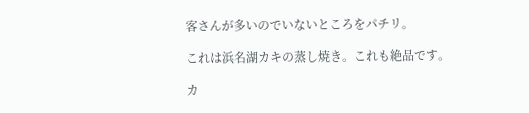客さんが多いのでいないところをパチリ。

これは浜名湖カキの蒸し焼き。これも絶品です。

カ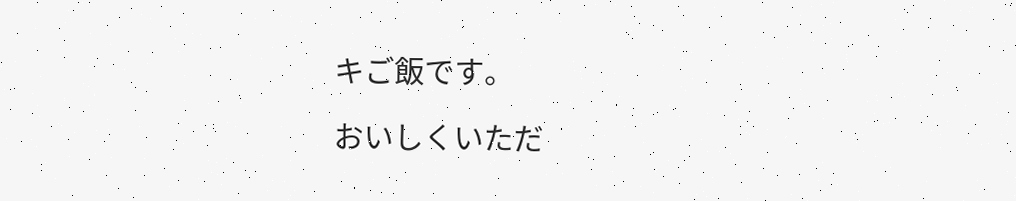キご飯です。

おいしくいただ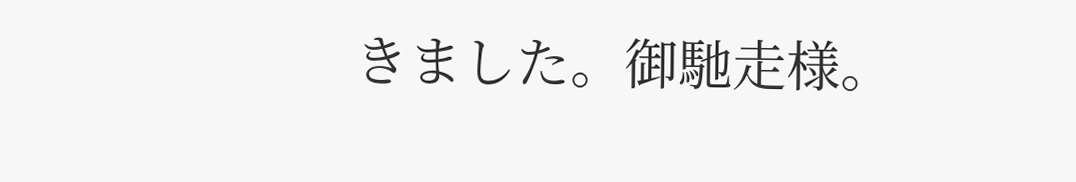きました。御馳走様。